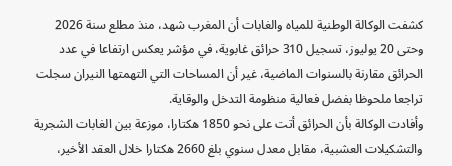كشفت الوكالة الوطنية للمياه والغابات أن المغرب شهد، منذ مطلع سنة 2026 وحتى 20 يوليوز، تسجيل 310 حرائق غابوية، في مؤشر يعكس ارتفاعا في عدد الحرائق مقارنة بالسنوات الماضية، غير أن المساحات التي التهمتها النيران سجلت تراجعا ملحوظا بفضل فعالية منظومة التدخل والوقاية.
وأفادت الوكالة بأن الحرائق أتت على نحو 1850 هكتارا، موزعة بين الغابات الشجرية والتشكيلات العشبية، مقابل معدل سنوي بلغ 2660 هكتارا خلال العقد الأخير،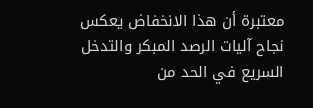معتبرة أن هذا الانخفاض يعكس نجاح آليات الرصد المبكر والتدخل السريع في الحد من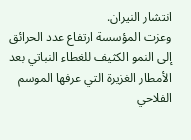انتشار النيران.
وعزت المؤسسة ارتفاع عدد الحرائق إلى النمو الكثيف للغطاء النباتي بعد الأمطار الغزيرة التي عرفها الموسم الفلاحي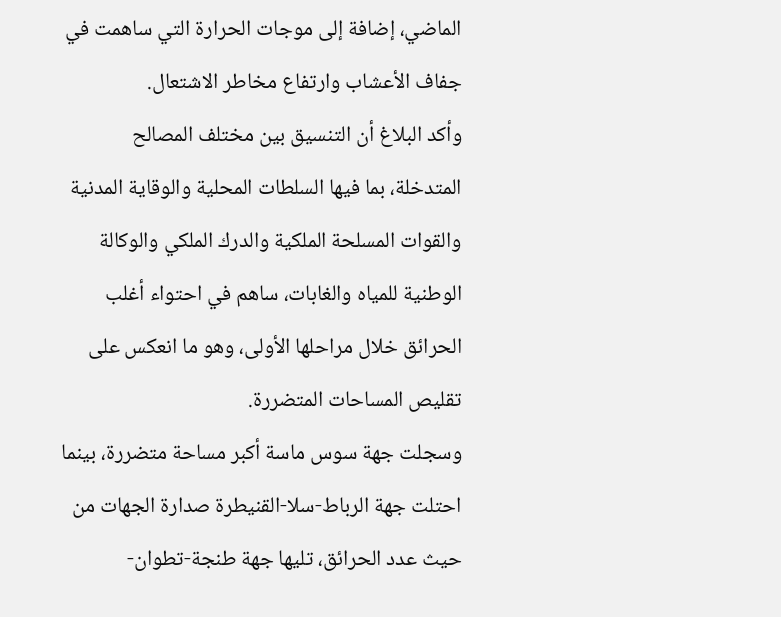الماضي، إضافة إلى موجات الحرارة التي ساهمت في جفاف الأعشاب وارتفاع مخاطر الاشتعال.
وأكد البلاغ أن التنسيق بين مختلف المصالح المتدخلة، بما فيها السلطات المحلية والوقاية المدنية والقوات المسلحة الملكية والدرك الملكي والوكالة الوطنية للمياه والغابات، ساهم في احتواء أغلب الحرائق خلال مراحلها الأولى، وهو ما انعكس على تقليص المساحات المتضررة.
وسجلت جهة سوس ماسة أكبر مساحة متضررة، بينما احتلت جهة الرباط-سلا-القنيطرة صدارة الجهات من حيث عدد الحرائق، تليها جهة طنجة-تطوان-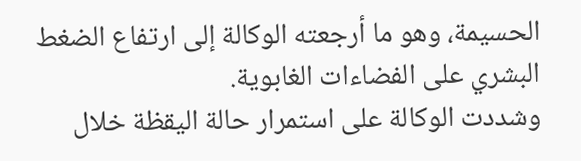الحسيمة، وهو ما أرجعته الوكالة إلى ارتفاع الضغط البشري على الفضاءات الغابوية.
وشددت الوكالة على استمرار حالة اليقظة خلال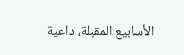الأسابيع المقبلة، داعية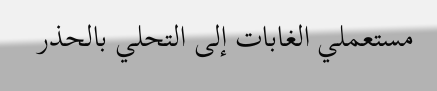مستعملي الغابات إلى التحلي بالحذر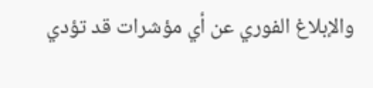والإبلاغ الفوري عن أي مؤشرات قد تؤدي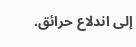إلى اندلاع حرائق.